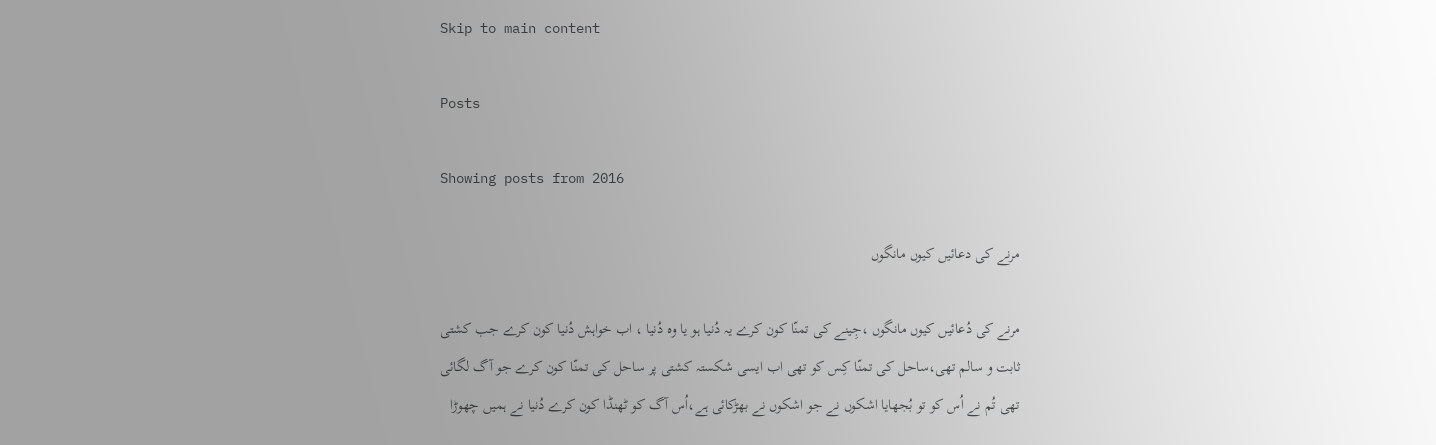Skip to main content

Posts

Showing posts from 2016

مرنے کی دعائیں کیوں مانگوں

مرنے کی دُعائیں کیوں مانگوں ،جِینے کی تمنّا کون کرے یہ دُنیا ہو یا وہ دُنیا ، اب خواہش دُنیا کون کرے جب کشتی ثابت و سالم تھی،ساحل کی تمنّا کِس کو تھی اب ایسی شکستہ کشتی پر ساحل کی تمنّا کون کرے جو آگ لگائی تھی تُم نے اُس کو تو بُجھایا اشکوں نے جو اشکوں نے بھڑکائی ہے،اُس آگ کو ٹھنڈا کون کرے دُنیا نے ہمیں چھوڑا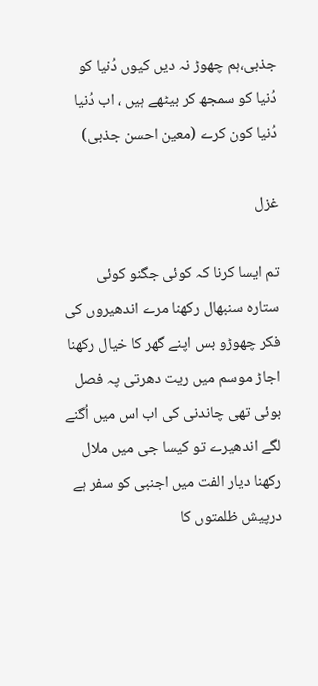جذبی،ہم چھوڑ نہ دیں کیوں دُنیا کو دُنیا کو سمجھ کر بیٹھے ہیں ، اب دُنیا دُنیا کون کرے (معین احسن جذبی)

غزل

تم ایسا کرنا کہ کوئی جگنو کوئی ستارہ سنبھال رکھنا مرے اندھیروں کی فکر چھوڑو بس اپنے گھر کا خیال رکھنا اجاڑ موسم میں ریت دھرتی پہ فصل بوئی تھی چاندنی کی اب اس میں اُگنے لگے اندھیرے تو کیسا جی میں ملال رکھنا دیار الفت میں اجنبی کو سفر ہے درپیش ظلمتوں کا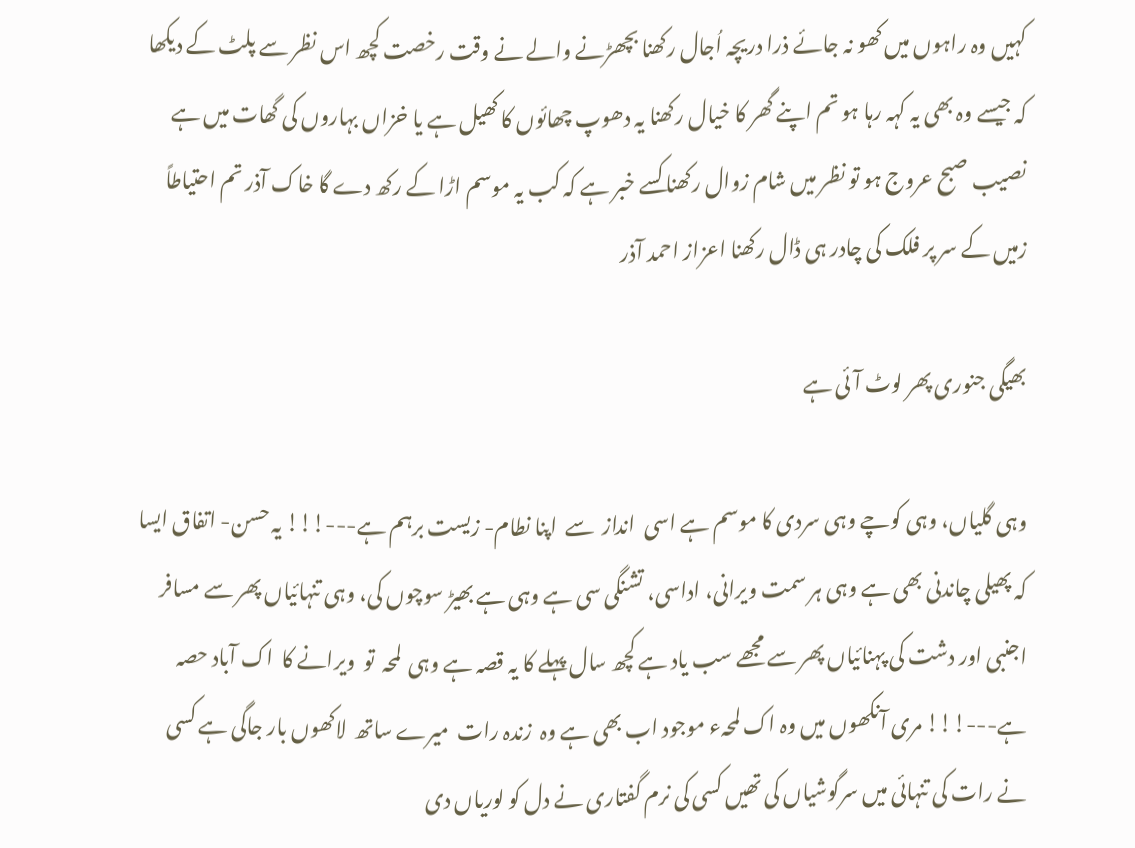کہیں وہ راہوں میں کھو نہ جائے ذرا دریچہ اُجال رکھنا بچھڑنے والے نے وقت رخصت کچھ اس نظر سے پلٹ کے دیکھا کہ جیسے وہ بھی یہ کہہ رہا ہو تم اپنے گھر کا خیال رکھنا یہ دھوپ چھائوں کا کھیل ہے یا خزاں بہاروں کی گھات میں ہے نصیب صبح عروج ہو تو نظر میں شام زوال رکھنا کسے خبر ہے کہ کب یہ موسم اڑا کے رکھ دے گا خاک آذر تم احتیاطاً زمیں کے سر پر فلک کی چادر ہی ڈال رکھنا اعزاز احمد آذر

بھیگی جنوری پھر لوٹ آئی ہے

وہی گلیاں، وہی کوچے وہی سردی کا موسم ہے اسی  انداز  سے  اپنا نطام- زیست برہم ہے---!!! یہ حسن- اتفاق ایسا کہ پھیلی چاندنی بھی ہے وہی ہر سمت ویرانی، اداسی، تشنگی سی ہے وہی ہے بھیڑ سوچوں کی، وہی تنہائیاں پھر سے مسافر اجنبی اور دشت کی پہنائیاں پھر سے مجھے سب یاد ہے کچھ سال پہلے کا یہ قصہ ہے وہی  لمحہ  تو  ویرانے کا  اک آباد حصہ ہے---!!! مری آنکھوں میں وہ اک لمحہء موجود اب بھی ہے وہ  زندہ رات  میرے ساتھ  لاکھوں بار جاگی ہے کسی نے رات کی تنہائی میں سرگوشیاں کی تھیں کسی کی نرم گفتاری نے دل کو لوریاں دی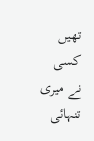تھیں کسی  نے میری تنہائی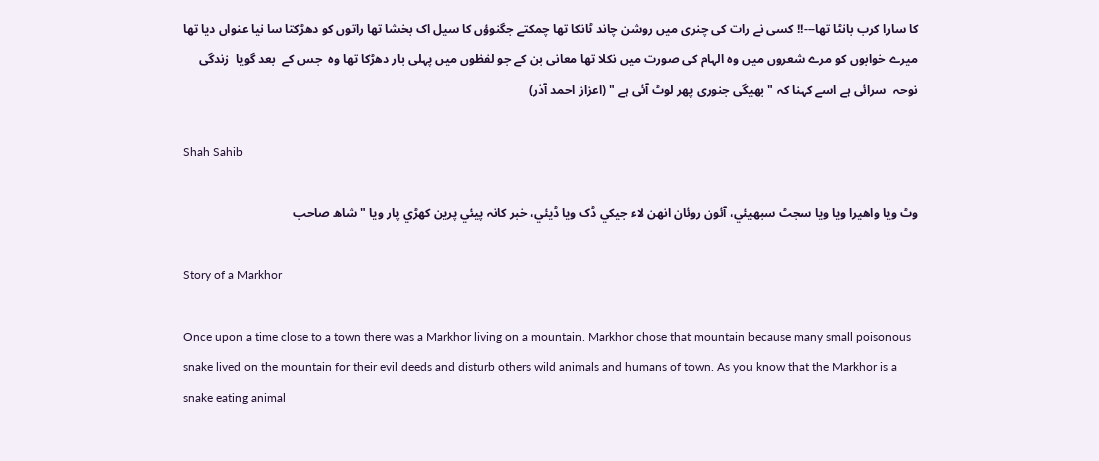کا سارا کرب بانٹا تھا---!! کسی نے رات کی چنری میں روشن چاند ٹانکا تھا چمکتے جگنوؤں کا سیل اک بخشا تھا راتوں کو دھڑکتا سا نیا عنواں دیا تھا میرے خوابوں کو مرے شعروں میں وہ الہام کی صورت میں نکلا تھا معانی بن کے جو لفظوں میں پہلی بار دھڑکا تھا وہ  جس کے  بعد گویا  زندگی  نوحہ  سرائی ہے اسے کہنا کہ " بھیگی جنوری پھر لوٹ آئی ہے " (اعزاز احمد آذر)

Shah Sahib

وٹ ويا واھيرا ويا ويا سجٹ سبهيئي، آئون روئان انھن لاء جيکي ڈک ويا ڈيئي، خبر کانہ پیئي پرين کھڑي پار ویا "شاھ صاحب

Story of a Markhor

Once upon a time close to a town there was a Markhor living on a mountain. Markhor chose that mountain because many small poisonous snake lived on the mountain for their evil deeds and disturb others wild animals and humans of town. As you know that the Markhor is a snake eating animal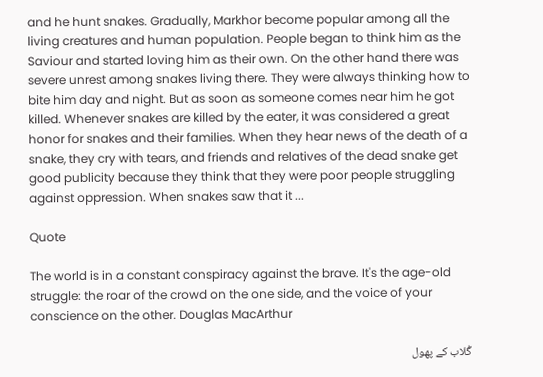and he hunt snakes. Gradually, Markhor become popular among all the living creatures and human population. People began to think him as the Saviour and started loving him as their own. On the other hand there was severe unrest among snakes living there. They were always thinking how to bite him day and night. But as soon as someone comes near him he got killed. Whenever snakes are killed by the eater, it was considered a great honor for snakes and their families. When they hear news of the death of a snake, they cry with tears, and friends and relatives of the dead snake get good publicity because they think that they were poor people struggling against oppression. When snakes saw that it ...

Quote

The world is in a constant conspiracy against the brave. It's the age-old struggle: the roar of the crowd on the one side, and the voice of your conscience on the other. Douglas MacArthur

گُلاب کے پھول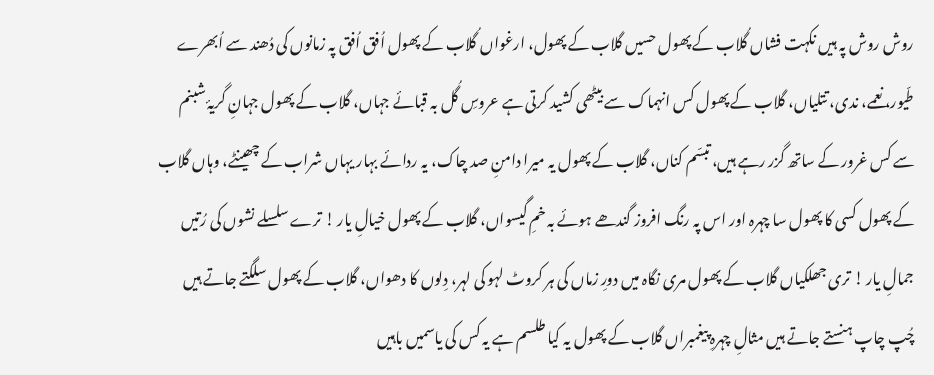روش روش پہ ہیں نکہت فشاں گُلاب کے پھول حسیں گلاب کے پھول، ارغواں گُلاب کے پھول اُفق اُفق پہ زمانوں کی دُھند سے اُبھرے طّیور، نعمے، ندی، تتلیاں، گلاب کے پھول کس انہماک سے بیٹھی کشید کرتی ہے عروسِ گُل بہ قبائے جہاں، گلاب کے پھول جہانِ گریۂ شبنم سے کس غرور کے ساتھ گزر رہے ہیں، تبسّم کناں، گلاب کے پھول یہ میرا دامنِ صد چاک، یہ ردائے بہار یہاں شراب کے چھینٹے، وہاں گلاب کے پھول کسی کا پھول سا چہرہ اور اس پہ رنگ افروز گندھے ہوئے بہ خمِ گیسواں، گلاب کے پھول خیالِ یار ! ترے سلسلے نشوں کی رُتیں جمالِ یار ! تری جھلکیاں گلاب کے پھول مری نگاہ میں دورِ زماں کی ہر کروٹ لہو کی لہر، دِلوں کا دھواں، گلاب کے پھول سلگتے جاتے ہیں چُپ چاپ ہنستے جاتے ہیں مثالِ چہرہِ پیغمبراں گلاب کے پھول یہ کیا طلسم ہے یہ کس کی یاسمیں باہیں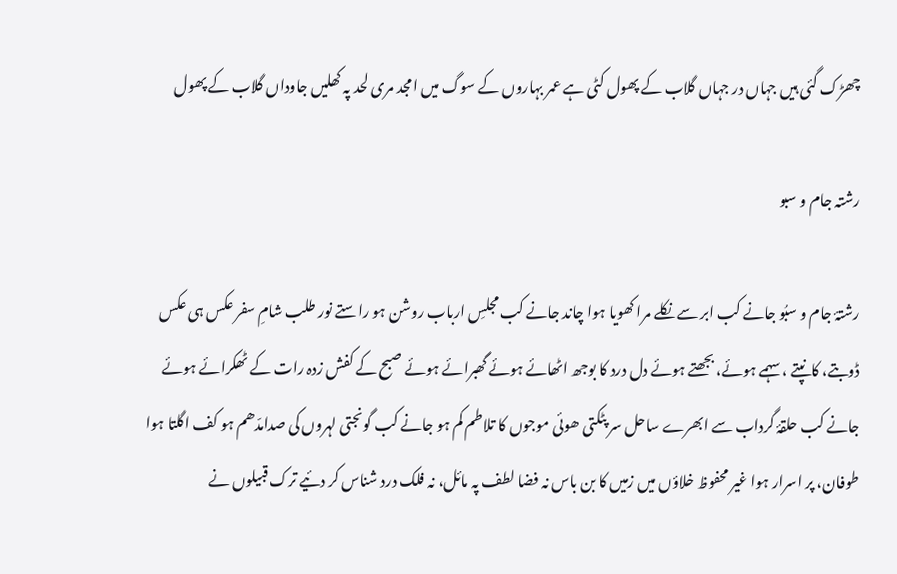چھڑک گئی ہیں جہاں در جہاں گلاب کے پھول کٹی ہے عمر بہاروں کے سوگ میں امجد مری لحد پہ کھلیں جاوداں گلاب کے پھول

رشتہ جام و سبو

رشتۂ جام و سبُو جانے کب ابر سے نکلے مرا کھویا ہوا چاند جانے کب مجلسِ ارباب روشن ہو راستے نور طلب شامِ سفر عکس ہی عکس ڈوبتے، کانپتے ، سہمے ہوئے، بجھتے ہوئے دل درد کا بوجھ اٹھائے ہوئے گھبرائے ہوئے صبح کے کفش زدہ رات کے ٹھکرائے ہوئے جانے کب حلقۂ گرداب سے ابھرے ساحل سر پٹکتی ھوئی موجوں کا تلاطم کم ہو جانے کب گونجتی لہروں کی صدامدّھم ہو کف اگلتا ہوا طوفان، پر اسرار ہوا غیر محفوظ خلاؤں میں زمیں کا بن باس نہ فضا لطف پہ مائل، نہ فلک درد شناس کر دئیے ترک قبیلوں نے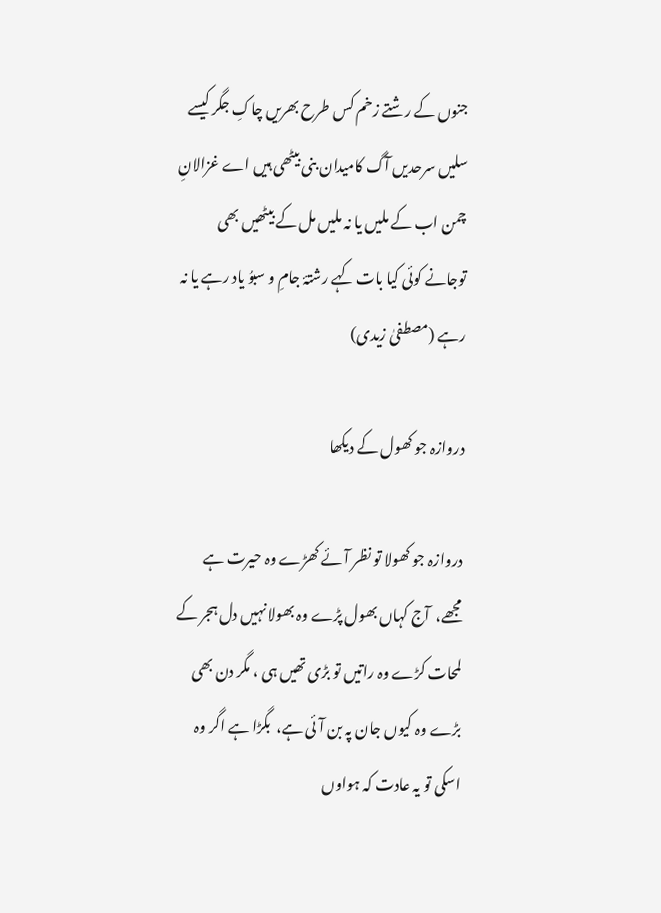جنوں کے رشتے زخم کس طرح بھریں چاکِ جگر کیسے سلیں سرحدیں آگ کامیدان بنی بیٹھی ہیں اے غزالانِ چمن اب کے ملیں یا نہ ملیں مل کے بیٹھیں بھی توجانے کوئی کیا بات کہے رشتۂ جامِ و سبوُ یاد رہے یا نہ رہے (مصطفیٰ زیدی)

دروازہ جو کھول کے دیکھا

دروازہ جو کھولا تو نظر آئے کھڑے وہ حیرت ہے  مجھے،  آج کہاں بھول پڑے وہ بھولا نہیں دل ہجر کے لمحات کڑے وہ راتیں تو بڑی تھیں ہی ، مگر دن بھی بڑے وہ کیوں جان پہ بن آئی ہے،  بگڑا ہے اگر وہ اسکی تو یہ عادت کہ ہواوں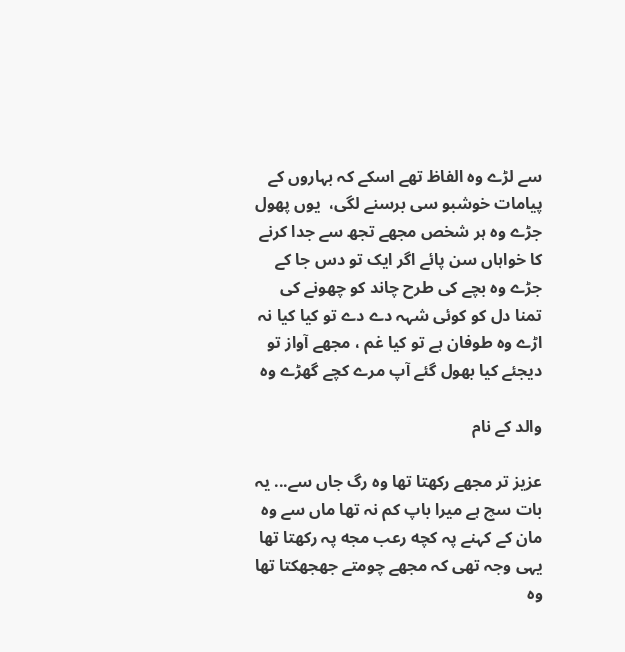سے لڑے وہ الفاظ تھے اسکے کہ بہاروں کے پیامات خوشبو سی برسنے لگی،  یوں پھول جڑے وہ ہر شخص مجھے تجھ سے جدا کرنے کا خواہاں سن پائے اگر ایک تو دس جا کے جڑے وہ بچے کی طرح چاند کو چھونے کی تمنا دل کو کوئی شہہ دے دے تو کیا کیا نہ اڑے وہ طوفان ہے تو کیا غم ، مجھے آواز تو دیجئے کیا بھول گئے آپ مرے کچے گھڑے وہ

والد کے نام

عزیز تر مجهے رکهتا تها وہ رگ جاں سے... یہ بات سچ ہے میرا باپ کم نہ تها ماں سے وہ مان کے کہنے پہ کچه رعب مجه پہ رکهتا تها یہی وجہ تهی کہ مجهے چومتے جهجهکتا تها وہ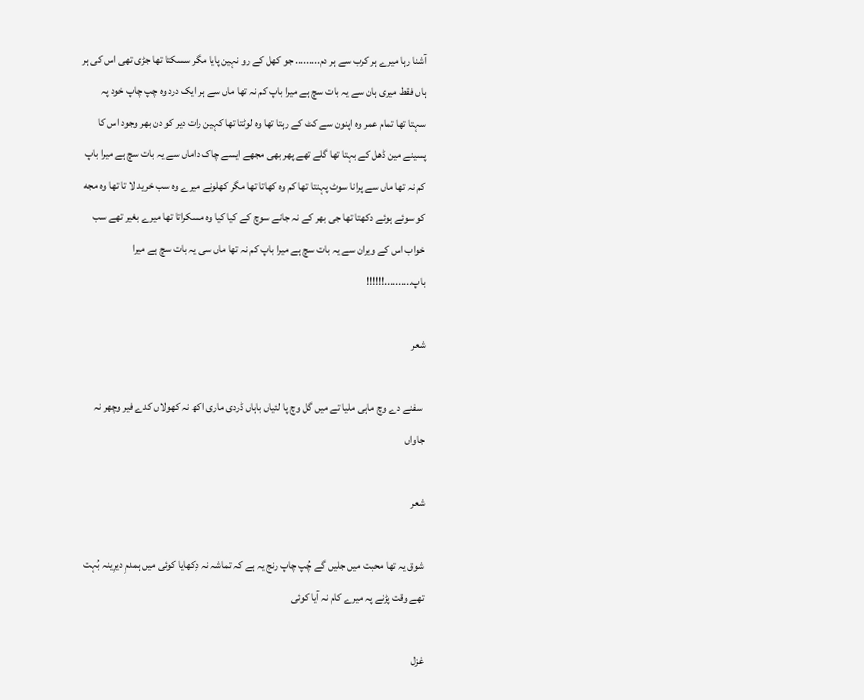آشنا رہا میرے ہر کرب سے ہر دم......... جو کهل کے رو نہین پایا مگر سسکتا تها جڑی تهی اس کی ہر ہاں فقط میری ہان سے یہ بات سچ ہے میرا باپ کم نہ تها ماں سے ہر ایک درد وہ چپ چاپ خود پہ سہتا تها تمام عمر وہ اپنون سے کٹ کے رہتا تها وہ لوٹتا تها کہین رات دیر کو دن بهر وجود اس کا پسینے مین ڈهل کے بہتا تها گلے تهے پهر بهی مجهے ایسے چاک داماں سے یہ بات سچ ہے میرا باپ کم نہ تها ماں سے پرانا سوٹ پہنتا تها کم وہ کهاتا تها مگر کهلونے میرے وہ سب خرید لا تا تها وہ مجه کو سوئے ہوئے دکهتا تها جی بهر کے نہ جانے سوچ کے کیا کیا وہ مسکراتا تها میرے بغیر تهے سب خواب اس کے ویران سے یہ بات سچ ہے میرا باپ کم نہ تها ماں سی یہ بات سچ ہے میرا باپ..........!!!!!!

شعر

 سفنے دے وچ ماہی ملیا تے میں گل وچ پا لئیاں باہاں ڈردی ماری اکھ نہ کھولاں کدے فیر وچھر نہ جاواں

شعر

شوق یہ تھا محبت میں جلیں گے چُپ چاپ رنج یہ ہے کہ تماشہ نہ دِکھایا کوئی میں ہمدمِ دیرِینہ بُہت تھے وقت پڑنے پہ میرے کام نہ آیا کوئی

غزل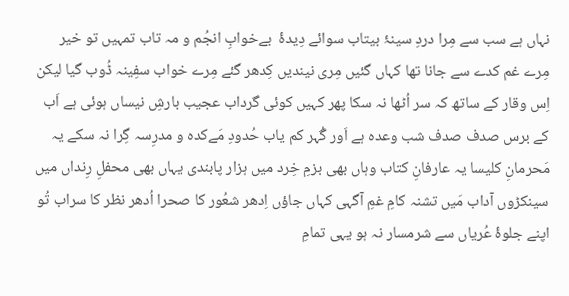نہاں ہے سب سے مِرا دردِ سینۂ بیتاب سوائے دِیدۂ  بےخوابِ انجُم و مہ تاب تمہیں تو خیر مِرے غم کدے سے جانا تھا کہاں گئیں مِری نیندیں کِدھر گئے مِرے خواب سفِینہ ڈُوب گیا لیکن اِس وقار کے ساتھ کہ سر اُٹھا نہ سکا پھر کہیں کوئی گرداب عجیب بارشِ نیساں ہوئی ہے اَب کے برس صدف صدف شب وعدہ ہے اَور گُہر کم یاب حُدودِ مَےکدہ و مدرِسہ گِرا نہ سکے یہ مَحرمانِ کلیسا یہ عارفانِ کتاب وہاں بھی بزمِ خِرد میں ہزار پابندی یہاں بھی محفلِ رِنداں میں سینکڑوں آداب مَیں تشنہ کامِ غمِ آگہی کہاں جاؤں اِدھر شعُور کا صحرا اُدھر نظر کا سراب تُو اپنے جلوۂ عُریاں سے شرمسار نہ ہو یہی تمامِ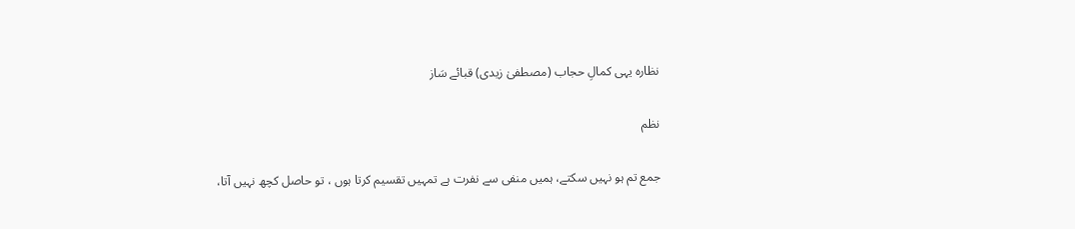نظارہ یہی کمالِ حجاب (مصطفیٰ زیدی) قبائے سَاز

نظم

جمع تم ہو نہیں سکتے، ہمیں منفی سے نفرت ہے تمہیں تقسیم کرتا ہوں ، تو حاصل کچھ نہیں آتا،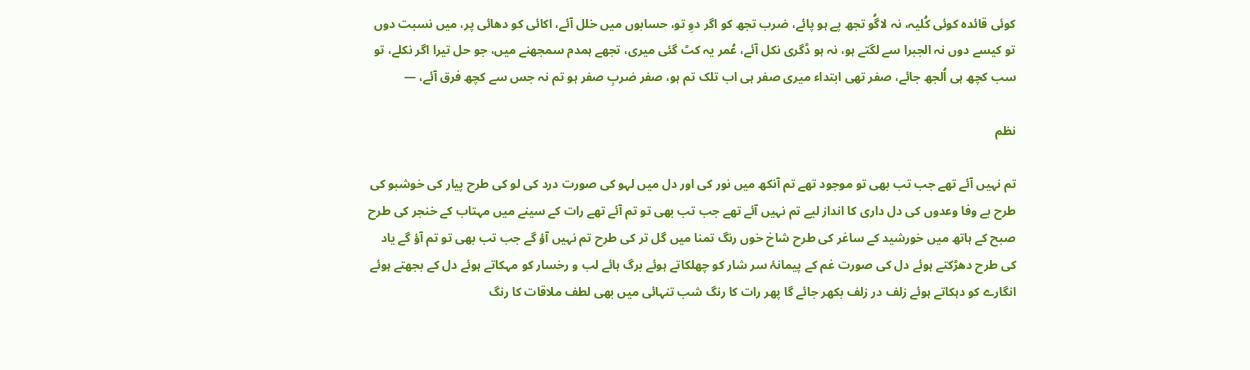کوئی قائدہ کوئی کُلیہ، نہ لاگُو تجھ پے ہو پائے، ضرب تجھ کو اگر دوِ تو، حسابوں میں خلل آئے، اکائی کو دھائی پر، میں نسبت دوں تو کیسے دوں نہ الجبرا سے لگتے ہو، نہ ہو ڈگری نکل آئے، عُمر یہ کٹ گئی میری، تجھے ہمدم سمجھنے میں، جو حل تیرا اگر نکلے، تو سب کچھ ہی اُلجھ جائے، صفر تھی ابتداء میری صفر ہی اب تلک تم ہو، صفر ضربِ صفر ہو تم نہ جس سے کچھ فرق آئے، —

نظم

تم نہیں آئے تھے جب تب بھی تو موجود تھے تم آنکھ میں نور کی اور دل میں لہو کی صورت درد کی لو کی طرح پیار کی خوشبو کی طرح بے وفا وعدوں کی دل داری کا انداز لیے تم نہیں آئے تھے جب تب بھی تو تم آئے تھے رات کے سینے میں مہتاب کے خنجر کی طرح صبح کے ہاتھ میں خورشید کے ساغر کی طرح شاخ خوں رنگ تمنا میں گل تر کی طرح تم نہیں آؤ گے جب تب بھی تو تم آؤ گے یاد کی طرح دھڑکتے ہوئے دل کی صورت غم کے پیمانۂ سر شار کو چھلکاتے ہوئے برگ ہائے لب و رخسار کو مہکاتے ہوئے دل کے بجھتے ہوئے انگارے کو دہکاتے ہوئے زلف در زلف بکھر جائے گا پھر رات کا رنگ شب تنہائی میں بھی لطف ملاقات کا رنگ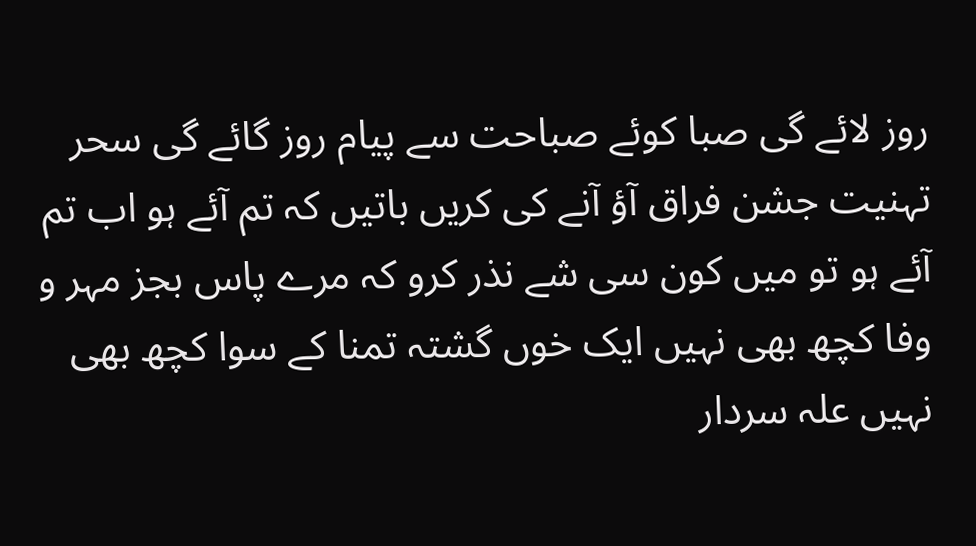روز لائے گی صبا کوئے صباحت سے پیام روز گائے گی سحر تہنیت جشن فراق آؤ آنے کی کریں باتیں کہ تم آئے ہو اب تم آئے ہو تو میں کون سی شے نذر کرو کہ مرے پاس بجز مہر و وفا کچھ بھی نہیں ایک خوں گشتہ تمنا کے سوا کچھ بھی نہیں علہ سردار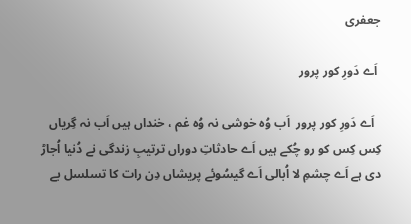جعفری

 اَے دَورِ کور پرور

  اَے دَورِ کور پرور  اَب وُہ خوشی نہ وُہ غم ، خنداں ہیں اَب نہ گِریاں کِس کِس کو رو چُکے ہیں اَے حادثاتِ دوراں ترتیبِ زندگی نے دُنیا اُجاڑ دی ہے اَے چشمِ لا اُبالی اَے گیسُوئے پریشاں دِن رات کا تسلسل بے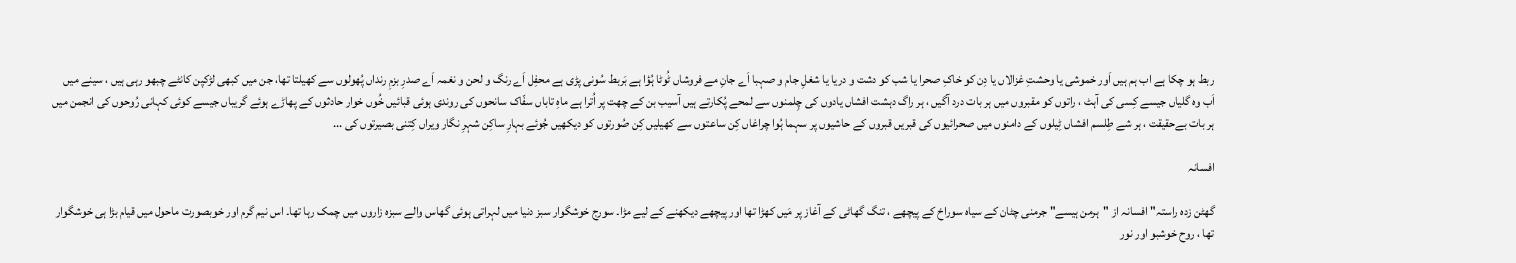ربط ہو چکا ہے اب ہم ہیں اَور خموشی یا وحشتِ غزالاں یا دِن کو خاکِ صحرا یا شب کو دشت و دریا یا شغلِ جام و صہبا اَے جانِ مے فروشاں ٹُوٹا ہُؤا ہے بَربط سُونی پڑی ہے محفِل اَے رنگ و لحن و نغمہ اَے صدرِ بزمِ رنداں پُھولوں سے کھیلتا تھا، جن میں کبھی لڑکپن کانٹے چبھو رہی ہیں ، سینے میں اَب وہ گلیاں جیسے کِسی کی آہٹ ، راتوں کو مقبروں میں ہر بات درد آگیں ، ہر راگ دہشت افشاں یادوں کی چِلمنوں سے لمحے پُکارتے ہیں آسیب بن کے چھت پر اُترا ہے ماہِ تاباں سفّاک سانحوں کی روندی ہوئی قبائیں خُوں خوار حادثوں کے پھاڑے ہوئے گریباں جیسے کوئی کہانی رُوحوں کی انجمن میں ہر بات بےحقیقت ، ہر شے طِلسم افشاں ٹِیلوں کے دامنوں میں صحرائیوں کی قبریں قبروں کے حاشیوں پر سہما ہُوا چراغاں کِن ساعتوں سے کھیلیں کِن صُورتوں کو دیکھیں جُوئے بہارِ ساکِن شہرِ نگار ویراں کِتنی بصیرتوں کی ...

افسانہ

گھٹن زدہ راستہ" افسانہ از "ہرمن ہیسے" جرمنی چٹان کے سیاہ سوراخ کے پیچھے ، تنگ گھاٹی کے آغاز پر مَیں کھڑا تھا اور پیچھے دیکھنے کے لیے مڑا۔ سورج خوشگوار سبز دنیا میں لہراتی ہوئی گھاس والے سبزہ زاروں میں چمک رہا تھا۔ اس نیم گرم اور خوبصورت ماحول میں قیام بڑا ہی خوشگوار تھا ، روح خوشبو اور نور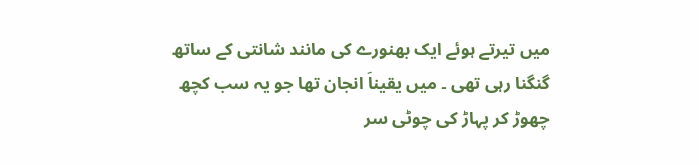میں تیرتے ہوئے ایک بھنورے کی مانند شانتی کے ساتھ گنگنا رہی تھی ۔ میں یقیناَ انجان تھا جو یہ سب کچھ چھوڑ کر پہاڑ کی چوٹی سر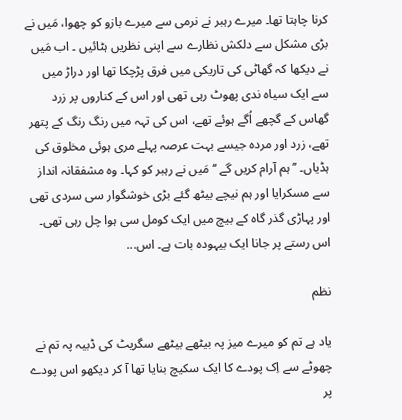کرنا چاہتا تھا۔ میرے رہبر نے نرمی سے میرے بازو کو چھوا، مَیں نے بڑی مشکل سے دلکش نظارے سے اپنی نظریں ہٹائیں ۔ اب مَیں نے دیکھا کہ گھاٹی کی تاریکی میں فرق پڑچکا تھا اور دراڑ میں سے ایک سیاہ ندی پھوٹ رہی تھی اور اس کے کناروں پر زرد گھاس کے گچھے اُگے ہوئے تھے، اس کی تہہ میں رنگ رنگ کے پتھر تھے، زرد اور مردہ جیسے بہت عرصہ پہلے مری ہوئی مخلوق کی ہڈیاں۔ ’’ ہم آرام کریں گے ‘‘ مَیں نے رہبر کو کہا۔ وہ مشفقانہ انداز سے مسکرایا اور ہم نیچے بیٹھ گئے بڑی خوشگوار سی سردی تھی اور پہاڑی گذر گاہ کے بیچ میں ایک کومل سی ہوا چل رہی تھی۔ اس رستے پر جانا ایک بیہودہ بات ہے۔ اس...

نظم

یاد ہے تم کو میرے میز پہ بیٹھے بیٹھے سگریٹ کی ڈبیہ پہ تم نے چھوٹے سے اِک پودے کا ایک سکیچ بنایا تھا آ کر دیکھو اس پودے پر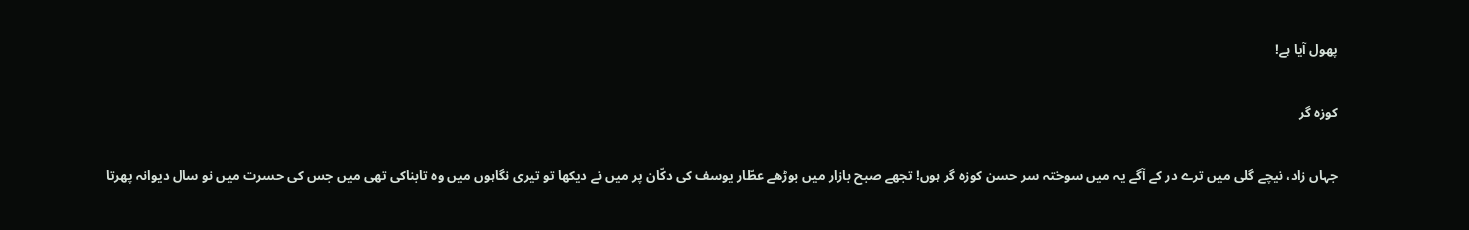پھول آیا ہے!

کوزہ گر

جہاں زاد، نیچے گلی میں ترے در کے آگے یہ میں سوختہ سر حسن کوزہ گر ہوں! تجھے صبح بازار میں بوڑھے عطّار یوسف کی دکّان پر میں نے دیکھا تو تیری نگاہوں میں وہ تابناکی تھی میں جس کی حسرت میں نو سال دیوانہ پھرتا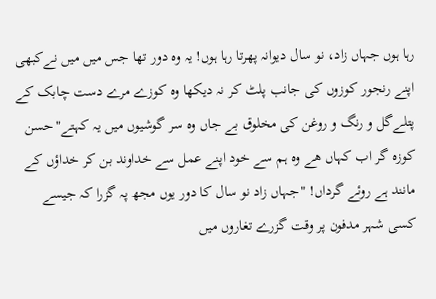رہا ہوں جہاں زاد، نو سال دیوانہ پھرتا رہا ہوں! یہ وہ دور تھا جس میں میں نےکبھی اپنے رنجور کوزوں کی جانب پلٹ کر نہ دیکھا وہ کوزے مرے دست چابک کے پتلےگل و رنگ و روغن کی مخلوق بے جاں وہ سر گوشیوں میں یہ کہتے"حسن کوزہ گر اب کہاں ھے وہ ہم سے خود اپنے عمل سے خداوند بن کر خداؤں کے مانند ہے روئے گرداں! "جہاں زاد نو سال کا دور یوں مجھ پہ گزرا کہ جیسے کسی شہر مدفون پر وقت گزرے تغاروں میں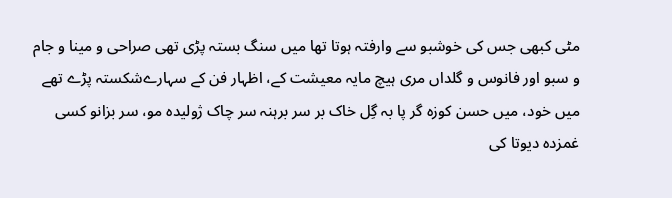مٹی کبھی جس کی خوشبو سے وارفتہ ہوتا تھا میں سنگ بستہ پڑی تھی صراحی و مینا و جام و سبو اور فانوس و گلداں مری ہیچ مایہ معیشت کے، اظہار فن کے سہارےشکستہ پڑے تھے میں خود، میں حسن کوزہ گر پا بہ گِل خاک بر سر برہنہ سر چاک ژولیدہ مو، سر بزانو کسی غمزدہ دیوتا کی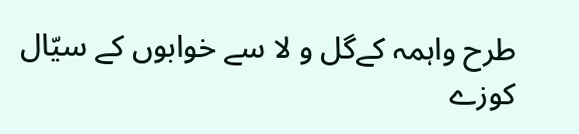طرح واہمہ کےگل و لا سے خوابوں کے سیّال کوزے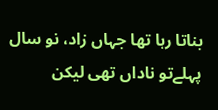بناتا رہا تھا جہاں زاد، نو سال پہلےتو ناداں تھی لیکن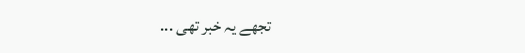تجھے یہ خبر تھی ...